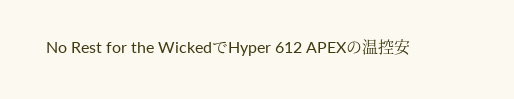No Rest for the WickedでHyper 612 APEXの温控安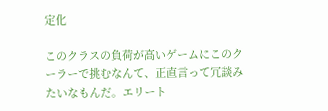定化

このクラスの負荷が高いゲームにこのクーラーで挑むなんて、正直言って冗談みたいなもんだ。エリート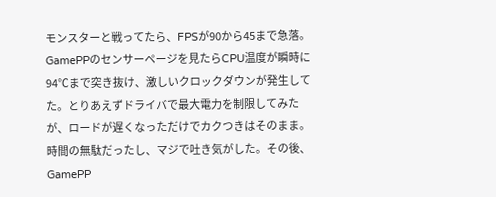モンスターと戦ってたら、FPSが90から45まで急落。GamePPのセンサーページを見たらCPU温度が瞬時に94℃まで突き抜け、激しいクロックダウンが発生してた。とりあえずドライバで最大電力を制限してみたが、ロードが遅くなっただけでカクつきはそのまま。時間の無駄だったし、マジで吐き気がした。その後、GamePP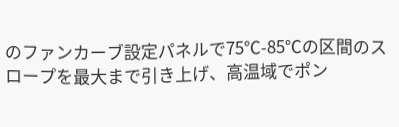のファンカーブ設定パネルで75℃-85℃の区間のスロープを最大まで引き上げ、高温域でポン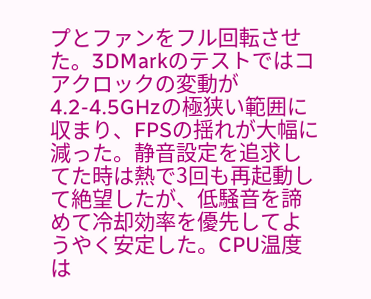プとファンをフル回転させた。3DMarkのテストではコアクロックの変動が4.2-4.5GHzの極狭い範囲に収まり、FPSの揺れが大幅に減った。静音設定を追求してた時は熱で3回も再起動して絶望したが、低騒音を諦めて冷却効率を優先してようやく安定した。CPU温度は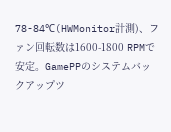78-84℃(HWMonitor計測)、ファン回転数は1600-1800 RPMで安定。GamePPのシステムバックアップツ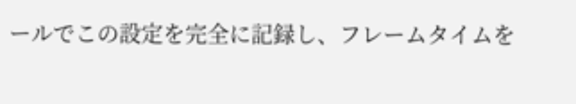ールでこの設定を完全に記録し、フレームタイムを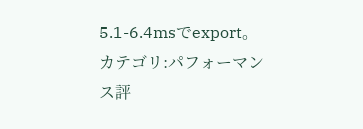5.1-6.4msでexport。
カテゴリ:パフォーマンス評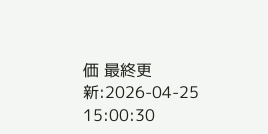価 最終更新:2026-04-25 15:00:30